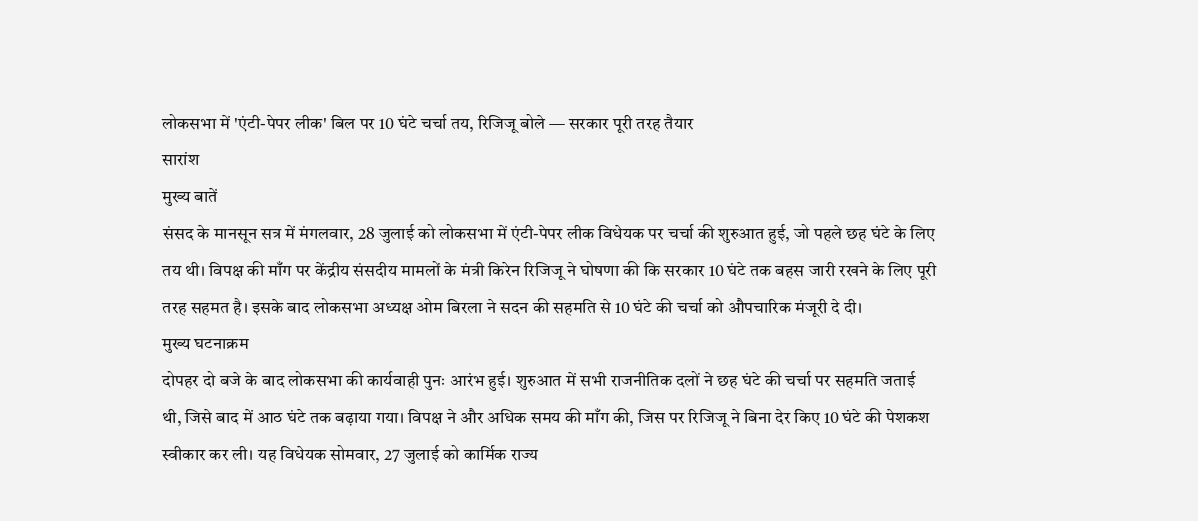लोकसभा में 'एंटी-पेपर लीक' बिल पर 10 घंटे चर्चा तय, रिजिजू बोले — सरकार पूरी तरह तैयार
सारांश
मुख्य बातें
संसद के मानसून सत्र में मंगलवार, 28 जुलाई को लोकसभा में एंटी-पेपर लीक विधेयक पर चर्चा की शुरुआत हुई, जो पहले छह घंटे के लिए तय थी। विपक्ष की माँग पर केंद्रीय संसदीय मामलों के मंत्री किरेन रिजिजू ने घोषणा की कि सरकार 10 घंटे तक बहस जारी रखने के लिए पूरी तरह सहमत है। इसके बाद लोकसभा अध्यक्ष ओम बिरला ने सदन की सहमति से 10 घंटे की चर्चा को औपचारिक मंजूरी दे दी।
मुख्य घटनाक्रम
दोपहर दो बजे के बाद लोकसभा की कार्यवाही पुनः आरंभ हुई। शुरुआत में सभी राजनीतिक दलों ने छह घंटे की चर्चा पर सहमति जताई थी, जिसे बाद में आठ घंटे तक बढ़ाया गया। विपक्ष ने और अधिक समय की माँग की, जिस पर रिजिजू ने बिना देर किए 10 घंटे की पेशकश स्वीकार कर ली। यह विधेयक सोमवार, 27 जुलाई को कार्मिक राज्य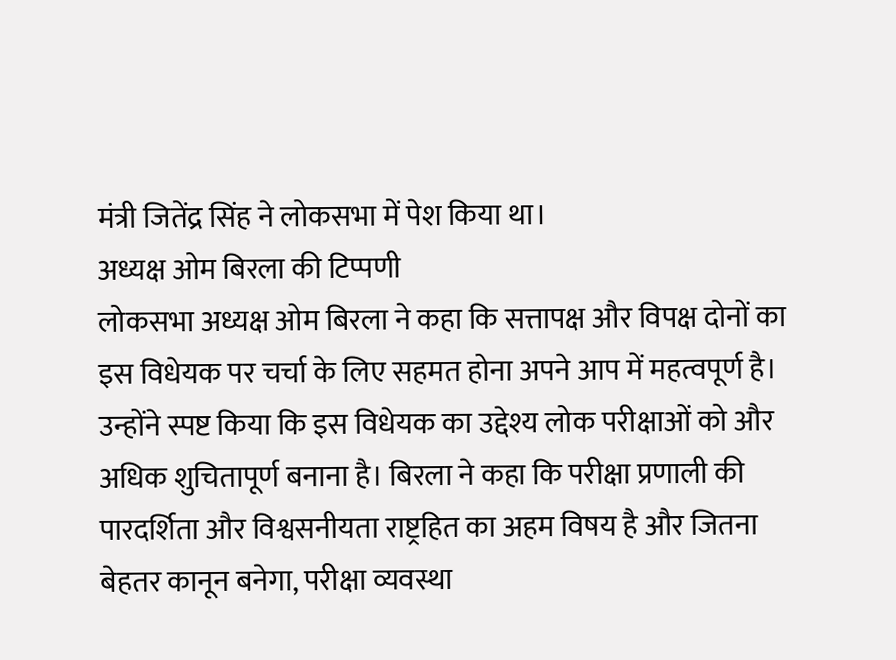मंत्री जितेंद्र सिंह ने लोकसभा में पेश किया था।
अध्यक्ष ओम बिरला की टिप्पणी
लोकसभा अध्यक्ष ओम बिरला ने कहा कि सत्तापक्ष और विपक्ष दोनों का इस विधेयक पर चर्चा के लिए सहमत होना अपने आप में महत्वपूर्ण है। उन्होंने स्पष्ट किया कि इस विधेयक का उद्देश्य लोक परीक्षाओं को और अधिक शुचितापूर्ण बनाना है। बिरला ने कहा कि परीक्षा प्रणाली की पारदर्शिता और विश्वसनीयता राष्ट्रहित का अहम विषय है और जितना बेहतर कानून बनेगा, परीक्षा व्यवस्था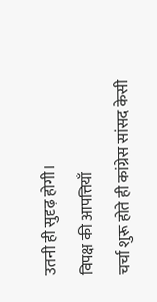उतनी ही सुदृढ़ होगी।
विपक्ष की आपत्तियाँ
चर्चा शुरू होते ही कांग्रेस सांसद केसी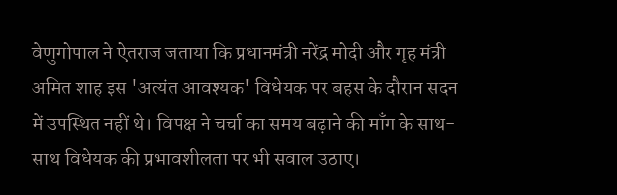वेणुगोपाल ने ऐतराज जताया कि प्रधानमंत्री नरेंद्र मोदी और गृह मंत्री अमित शाह इस 'अत्यंत आवश्यक' विधेयक पर बहस के दौरान सदन में उपस्थित नहीं थे। विपक्ष ने चर्चा का समय बढ़ाने की माँग के साथ-साथ विधेयक की प्रभावशीलता पर भी सवाल उठाए।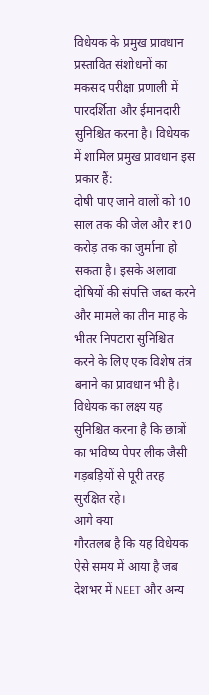विधेयक के प्रमुख प्रावधान
प्रस्तावित संशोधनों का मकसद परीक्षा प्रणाली में पारदर्शिता और ईमानदारी सुनिश्चित करना है। विधेयक में शामिल प्रमुख प्रावधान इस प्रकार हैं:
दोषी पाए जाने वालों को 10 साल तक की जेल और ₹10 करोड़ तक का जुर्माना हो सकता है। इसके अलावा दोषियों की संपत्ति जब्त करने और मामले का तीन माह के भीतर निपटारा सुनिश्चित करने के लिए एक विशेष तंत्र बनाने का प्रावधान भी है। विधेयक का लक्ष्य यह सुनिश्चित करना है कि छात्रों का भविष्य पेपर लीक जैसी गड़बड़ियों से पूरी तरह सुरक्षित रहे।
आगे क्या
गौरतलब है कि यह विधेयक ऐसे समय में आया है जब देशभर में NEET और अन्य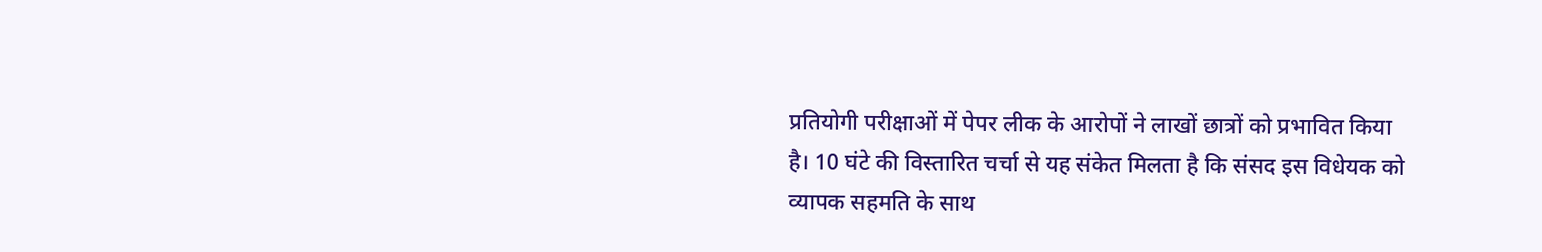प्रतियोगी परीक्षाओं में पेपर लीक के आरोपों ने लाखों छात्रों को प्रभावित किया है। 10 घंटे की विस्तारित चर्चा से यह संकेत मिलता है कि संसद इस विधेयक को व्यापक सहमति के साथ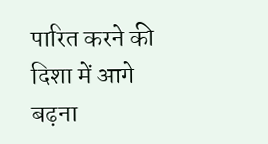पारित करने की दिशा में आगे बढ़ना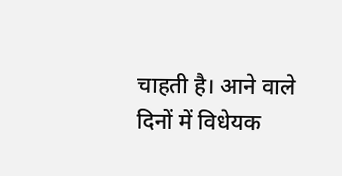चाहती है। आने वाले दिनों में विधेयक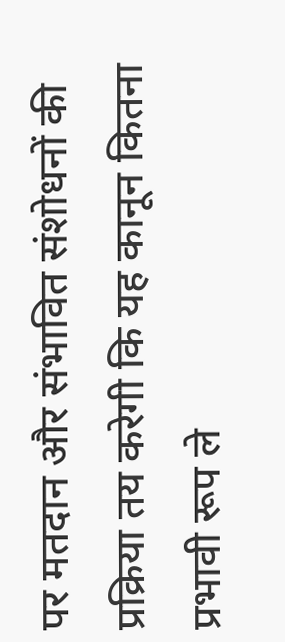पर मतदान और संभावित संशोधनों की प्रक्रिया तय करेगी कि यह कानून कितना प्रभावी रूप ले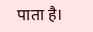पाता है।